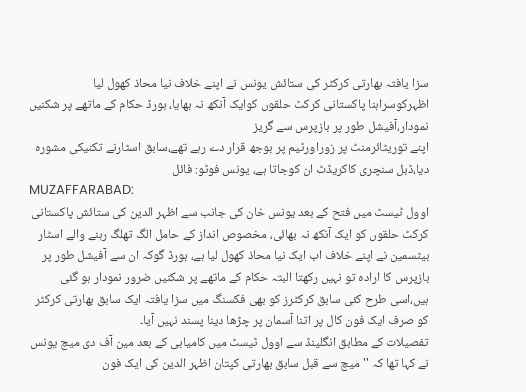سزا یافتہ بھارتی کرکٹر کی ستائش یونس نے اپنے خلاف نیا محاذ کھول لیا
اظہرکوسراہنا پاکستانی کرکٹ حلقوں کوایک آنکھ نہ بھایا، بورڈ حکام کے ماتھے پر شکنیں نمودار،آفیشل طور پر بازپرس سے گریز
اپنے توریٹائرمنٹ پر زوراورٹیم پر بوجھ قرار دے رہے تھے،سابق اسٹارنے تکنیکی مشورہ دیا،ڈبل سنچری کاکریڈٹ ان کوجاتا ہے، یونس فوٹو: فائل
MUZAFFARABAD:
اوول ٹیسٹ میں فتح کے بعد یونس خان کی جانب سے اظہر الدین کی ستائش پاکستانی کرکٹ حلقوں کو ایک آنکھ نہ بھائی، مخصوص انداز کے حامل الگ تھلگ رہنے والے اسٹار بیٹسمین نے اپنے خلاف اب ایک نیا محاذ کھول لیا ہے، بورڈ گوکہ ان سے آفیشل طور پر بازپرس کا ارادہ تو نہیں رکھتا البتہ حکام کے ماتھے پر شکنیں ضرور نمودار ہو گئی ہیں،اسی طرح کئی سابق کرکٹرز کو بھی فکسنگ میں سزا یافتہ ایک سابق بھارتی کرکٹر کو صرف ایک فون کال پر اتنا آسمان پر چڑھا دینا پسند نہیں آیا۔
تفصیلات کے مطابق انگلینڈ سے اوول ٹیسٹ میں کامیابی کے بعد مین آف دی میچ یونس نے کہا تھا کہ ''میچ سے قبل سابق بھارتی کپتان اظہر الدین کی ایک فون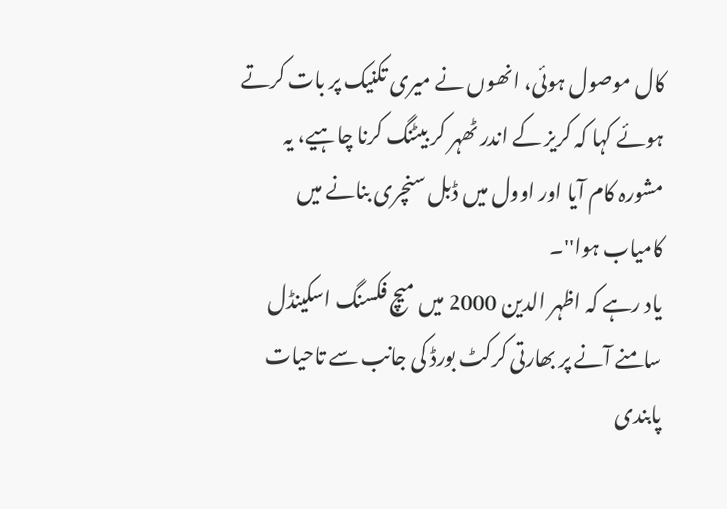کال موصول ہوئی، انھوں نے میری تکنیک پر بات کرتے ہوئے کہا کہ کریز کے اندر ٹھہر کر بیٹنگ کرنا چاہیے، یہ مشورہ کام آیا اور اوول میں ڈبل سنچری بنانے میں کامیاب ہوا''۔
یاد رہے کہ اظہر الدین 2000 میں میچ فکسنگ اسکینڈل سامنے آنے پر بھارتی کرکٹ بورڈ کی جانب سے تاحیات پابندی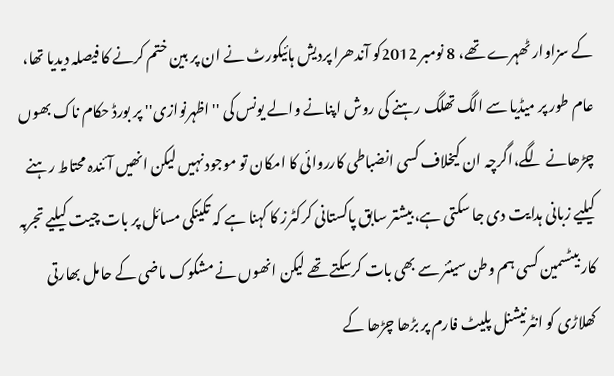کے سزاوار ٹھہرے تھے، 8 نومبر 2012کو آندھرا پردیش ہائیکورٹ نے ان پر بین ختم کرنے کا فیصلہ دیدیا تھا، عام طور پر میڈیا سے الگ تھلگ رہنے کی روش اپنانے والے یونس کی ''اظہرنوازی'' پر بورڈ حکام ناک بھوں چڑھانے لگے،اگرچہ ان کیخلاف کسی انضباطی کارروائی کا امکان تو موجود نہیں لیکن انھیں آئندہ محتاط رہنے کیلیے زبانی ہدایت دی جا سکتی ہے، بیشتر سابق پاکستانی کرکٹرز کا کہنا ہے کہ تکینکی مسائل پر بات چیت کیلیے تجربہ کار بیٹسمین کسی ہم وطن سینئر سے بھی بات کرسکتے تھے لیکن انھوں نے مشکوک ماضی کے حامل بھارتی کھلاڑی کو انٹرنیشنل پلیٹ فارم پر بڑھا چڑھا کے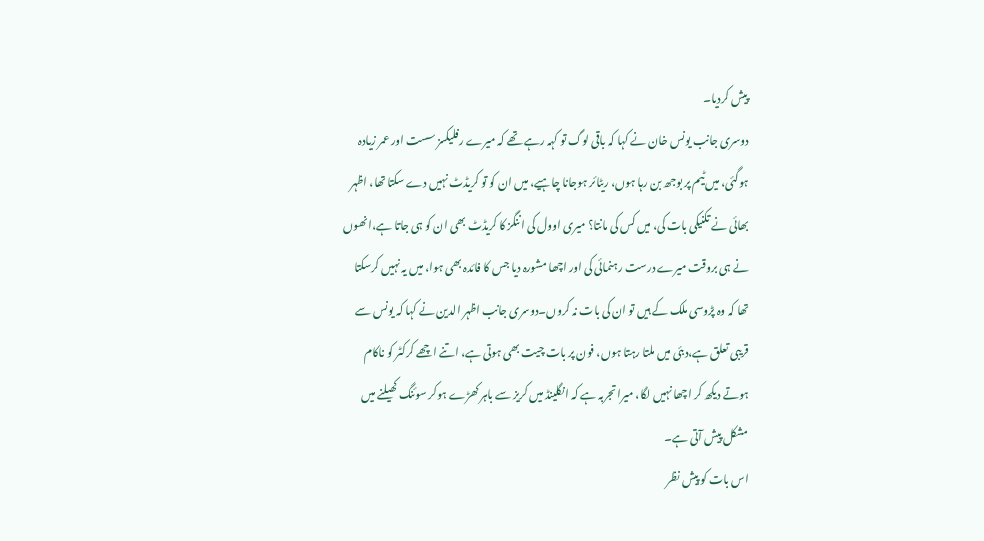پیش کردیا۔
دوسری جانب یونس خان نے کہا کہ باقی لوگ تو کہہ رہے تھے کہ میرے رفلیکسز سست اور عمر زیادہ ہوگئی، میں ٹیم پر بوجھ بن رہا ہوں، ریٹائر ہوجانا چاہیے، میں ان کو تو کریڈٹ نہیں دے سکتا تھا، اظہر بھائی نے تکنیکی بات کی، میں کس کی مانتا؟ میری اوول کی اننگز کا کریڈٹ بھی ان کو ہی جاتا ہے،انھوں نے ہی بروقت میرے درست رہنمائی کی اور اچھا مشورہ دیا جس کا فائدہ بھی ہوا، میں یہ نہیں کرسکتا تھا کہ وہ پڑوسی ملک کے ہیں تو ان کی بات نہ کروں۔دوسری جانب اظہر الدین نے کہا کہ یونس سے قریبی تعلق ہے،دبئی میں ملتا رہتا ہوں، فون پر بات چیت بھی ہوتی ہے، اتنے اچھے کرکٹر کو ناکام ہوتے دیکھ کر اچھا نہیں لگا، میرا تجربہ ہے کہ انگلینڈ میں کریز سے باہر کھڑے ہوکر سوئنگ کھیلنے میں مشکل پیش آتی ہے۔
اس بات کو پیش نظر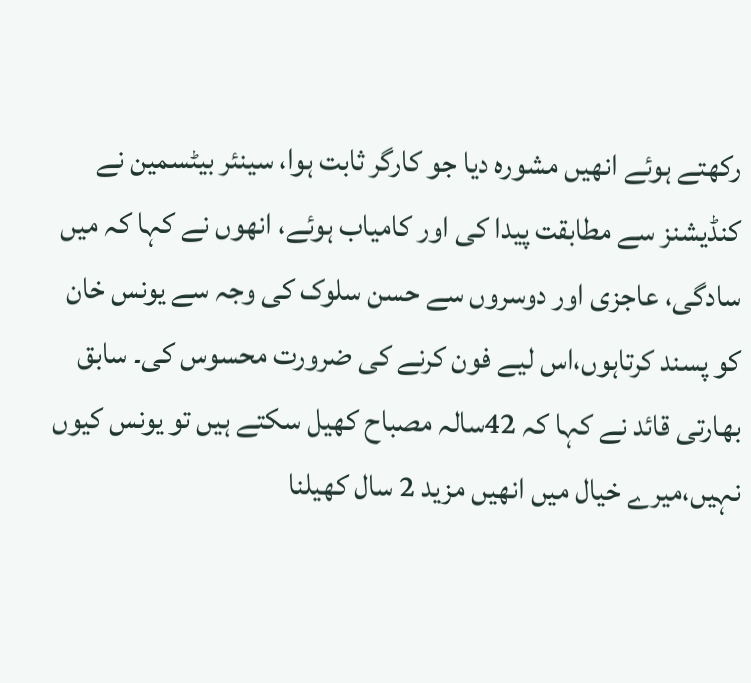رکھتے ہوئے انھیں مشورہ دیا جو کارگر ثابت ہوا، سینئر بیٹسمین نے کنڈیشنز سے مطابقت پیدا کی اور کامیاب ہوئے، انھوں نے کہا کہ میں سادگی، عاجزی اور دوسروں سے حسن سلوک کی وجہ سے یونس خان کو پسند کرتاہوں،اس لیے فون کرنے کی ضرورت محسوس کی۔ سابق بھارتی قائد نے کہا کہ 42سالہ مصباح کھیل سکتے ہیں تو یونس کیوں نہیں،میرے خیال میں انھیں مزید 2 سال کھیلنا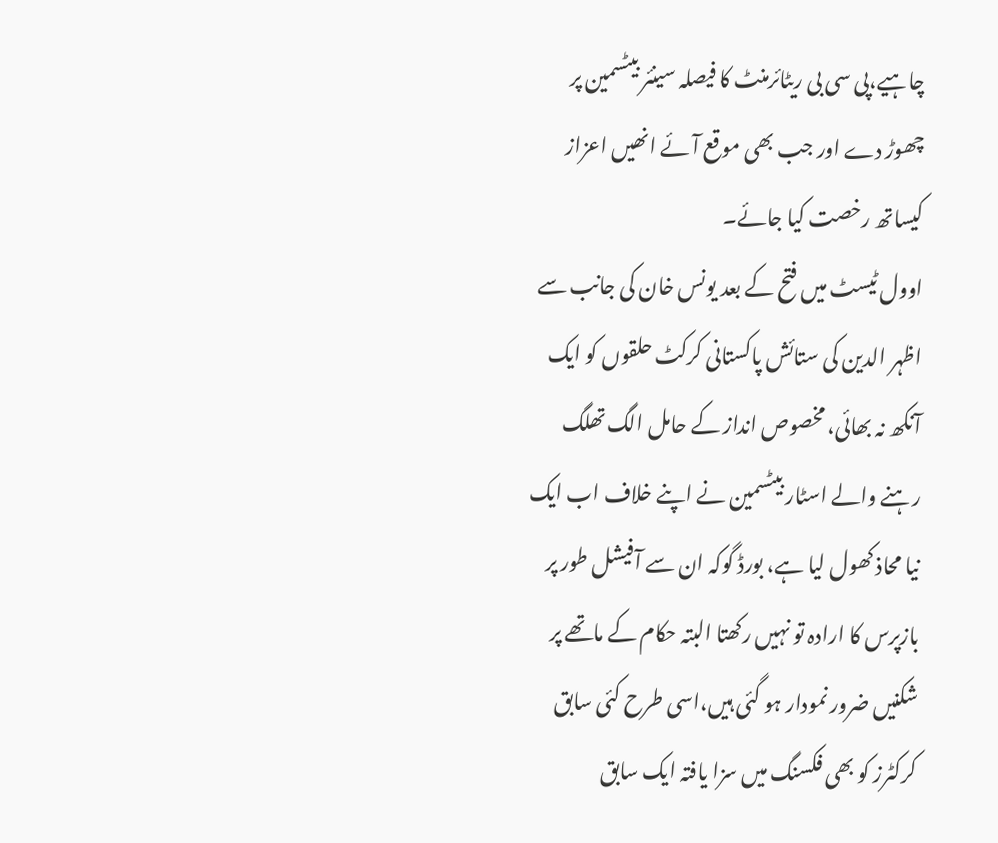چاہیے،پی سی بی ریٹائرمنٹ کا فیصلہ سینئر بیٹسمین پر چھوڑ دے اور جب بھی موقع آئے انھیں اعزاز کیساتھ رخصت کیا جائے۔
اوول ٹیسٹ میں فتح کے بعد یونس خان کی جانب سے اظہر الدین کی ستائش پاکستانی کرکٹ حلقوں کو ایک آنکھ نہ بھائی، مخصوص انداز کے حامل الگ تھلگ رہنے والے اسٹار بیٹسمین نے اپنے خلاف اب ایک نیا محاذ کھول لیا ہے، بورڈ گوکہ ان سے آفیشل طور پر بازپرس کا ارادہ تو نہیں رکھتا البتہ حکام کے ماتھے پر شکنیں ضرور نمودار ہو گئی ہیں،اسی طرح کئی سابق کرکٹرز کو بھی فکسنگ میں سزا یافتہ ایک سابق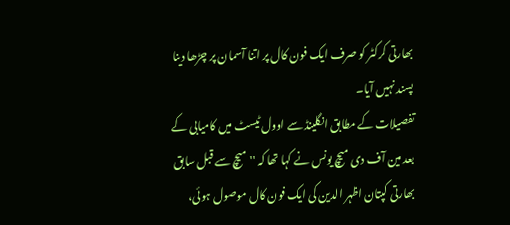بھارتی کرکٹر کو صرف ایک فون کال پر اتنا آسمان پر چڑھا دینا پسند نہیں آیا۔
تفصیلات کے مطابق انگلینڈ سے اوول ٹیسٹ میں کامیابی کے بعد مین آف دی میچ یونس نے کہا تھا کہ ''میچ سے قبل سابق بھارتی کپتان اظہر الدین کی ایک فون کال موصول ہوئی،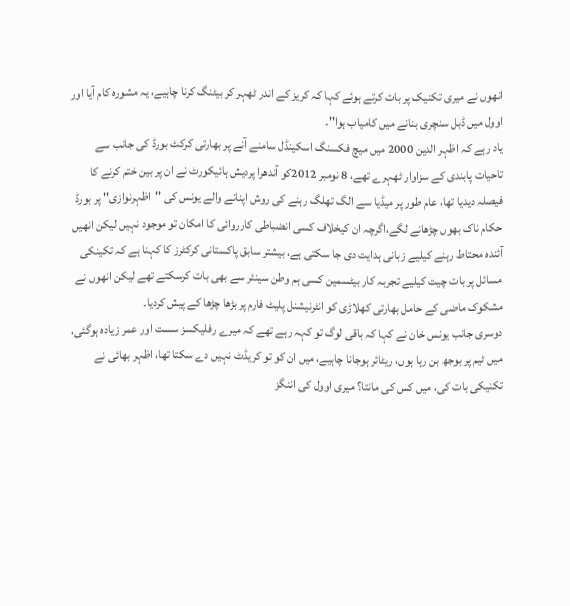انھوں نے میری تکنیک پر بات کرتے ہوئے کہا کہ کریز کے اندر ٹھہر کر بیٹنگ کرنا چاہیے، یہ مشورہ کام آیا اور اوول میں ڈبل سنچری بنانے میں کامیاب ہوا''۔
یاد رہے کہ اظہر الدین 2000 میں میچ فکسنگ اسکینڈل سامنے آنے پر بھارتی کرکٹ بورڈ کی جانب سے تاحیات پابندی کے سزاوار ٹھہرے تھے، 8 نومبر 2012کو آندھرا پردیش ہائیکورٹ نے ان پر بین ختم کرنے کا فیصلہ دیدیا تھا، عام طور پر میڈیا سے الگ تھلگ رہنے کی روش اپنانے والے یونس کی ''اظہرنوازی'' پر بورڈ حکام ناک بھوں چڑھانے لگے،اگرچہ ان کیخلاف کسی انضباطی کارروائی کا امکان تو موجود نہیں لیکن انھیں آئندہ محتاط رہنے کیلیے زبانی ہدایت دی جا سکتی ہے، بیشتر سابق پاکستانی کرکٹرز کا کہنا ہے کہ تکینکی مسائل پر بات چیت کیلیے تجربہ کار بیٹسمین کسی ہم وطن سینئر سے بھی بات کرسکتے تھے لیکن انھوں نے مشکوک ماضی کے حامل بھارتی کھلاڑی کو انٹرنیشنل پلیٹ فارم پر بڑھا چڑھا کے پیش کردیا۔
دوسری جانب یونس خان نے کہا کہ باقی لوگ تو کہہ رہے تھے کہ میرے رفلیکسز سست اور عمر زیادہ ہوگئی، میں ٹیم پر بوجھ بن رہا ہوں، ریٹائر ہوجانا چاہیے، میں ان کو تو کریڈٹ نہیں دے سکتا تھا، اظہر بھائی نے تکنیکی بات کی، میں کس کی مانتا؟ میری اوول کی اننگز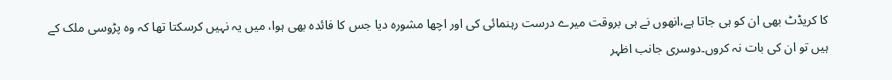کا کریڈٹ بھی ان کو ہی جاتا ہے،انھوں نے ہی بروقت میرے درست رہنمائی کی اور اچھا مشورہ دیا جس کا فائدہ بھی ہوا، میں یہ نہیں کرسکتا تھا کہ وہ پڑوسی ملک کے ہیں تو ان کی بات نہ کروں۔دوسری جانب اظہر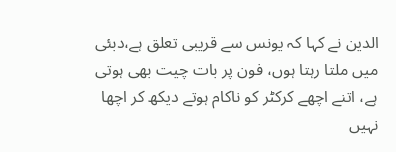الدین نے کہا کہ یونس سے قریبی تعلق ہے،دبئی میں ملتا رہتا ہوں، فون پر بات چیت بھی ہوتی ہے، اتنے اچھے کرکٹر کو ناکام ہوتے دیکھ کر اچھا نہیں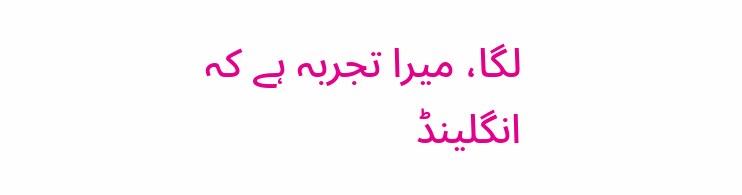لگا، میرا تجربہ ہے کہ انگلینڈ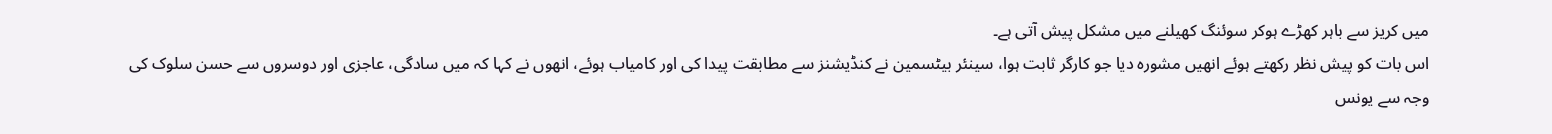میں کریز سے باہر کھڑے ہوکر سوئنگ کھیلنے میں مشکل پیش آتی ہے۔
اس بات کو پیش نظر رکھتے ہوئے انھیں مشورہ دیا جو کارگر ثابت ہوا، سینئر بیٹسمین نے کنڈیشنز سے مطابقت پیدا کی اور کامیاب ہوئے، انھوں نے کہا کہ میں سادگی، عاجزی اور دوسروں سے حسن سلوک کی وجہ سے یونس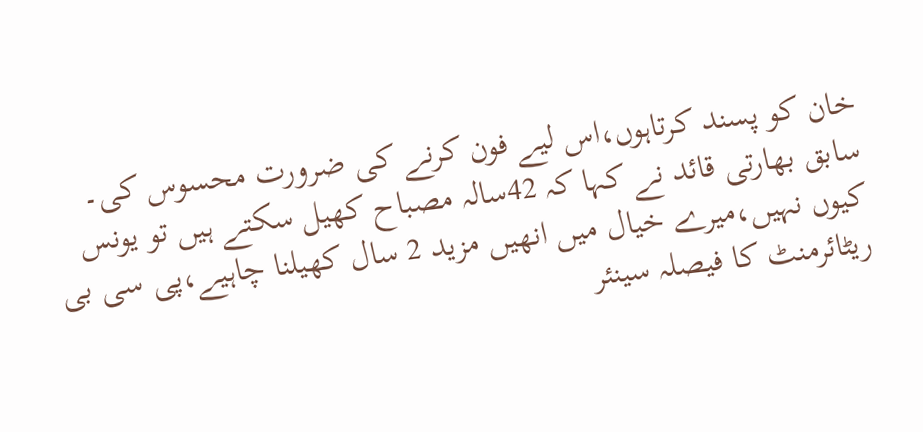خان کو پسند کرتاہوں،اس لیے فون کرنے کی ضرورت محسوس کی۔ سابق بھارتی قائد نے کہا کہ 42سالہ مصباح کھیل سکتے ہیں تو یونس کیوں نہیں،میرے خیال میں انھیں مزید 2 سال کھیلنا چاہیے،پی سی بی ریٹائرمنٹ کا فیصلہ سینئر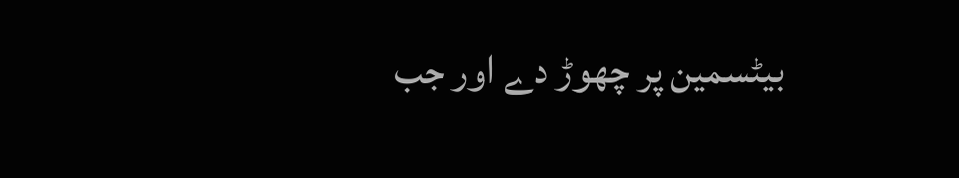بیٹسمین پر چھوڑ دے اور جب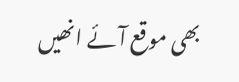بھی موقع آئے انھیں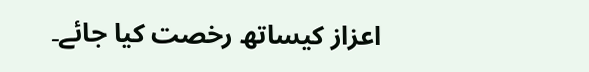اعزاز کیساتھ رخصت کیا جائے۔